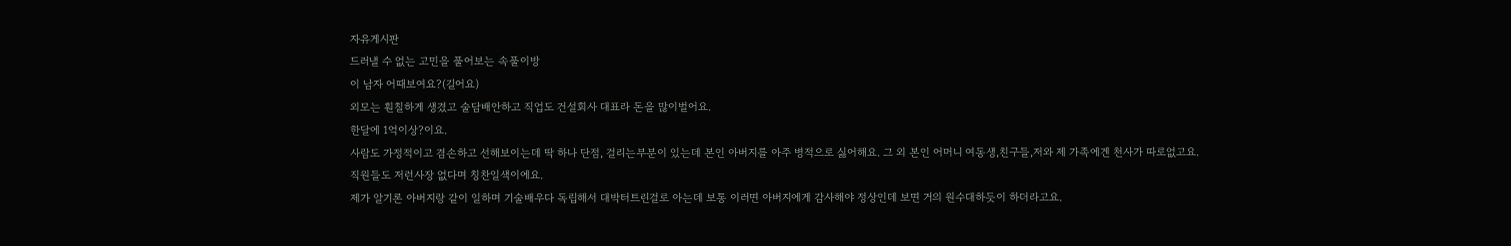자유게시판
드러낼 수 없는 고민을 풀어보는 속풀이방
이 남자 어때보여요?(길어요)
외모는 훤칠하게 생겼고 술담배안하고 직업도 건설회사 대표라 돈을 많이벌어요.
한달에 1억이상?이요.
사람도 가정적이고 겸손하고 선해보이는데 딱 하나 단점, 걸리는부분이 있는데 본인 아버지를 아주 병적으로 싫어해요. 그 외 본인 어머니 여동생,친구들,저와 제 가족에겐 천사가 따로없고요.
직원들도 저런사장 없다며 칭찬일색이에요.
제가 알기론 아버지랑 같이 일하며 기술배우다 독립해서 대박터트린걸로 아는데 보통 이러면 아버지에게 감사해야 정상인데 보면 거의 원수대하듯이 하더라고요.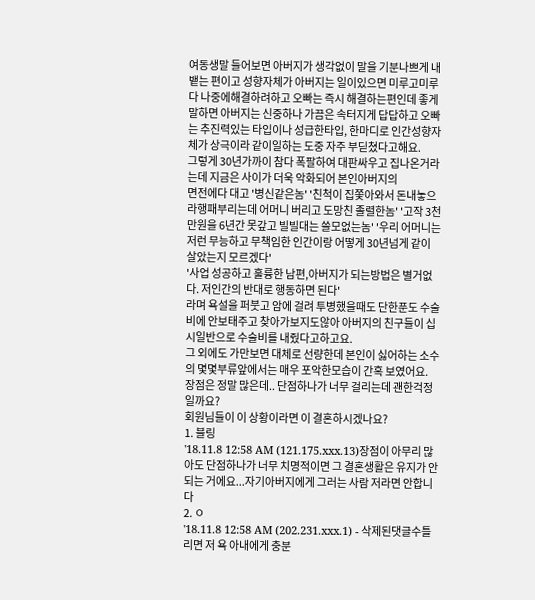여동생말 들어보면 아버지가 생각없이 말을 기분나쁘게 내뱉는 편이고 성향자체가 아버지는 일이있으면 미루고미루다 나중에해결하려하고 오빠는 즉시 해결하는편인데 좋게말하면 아버지는 신중하나 가끔은 속터지게 답답하고 오빠는 추진력있는 타입이나 성급한타입, 한마디로 인간성향자체가 상극이라 같이일하는 도중 자주 부딛쳤다고해요.
그렇게 30년가까이 참다 폭팔하여 대판싸우고 집나온거라는데 지금은 사이가 더욱 악화되어 본인아버지의
면전에다 대고 '병신같은놈' '친척이 집쫓아와서 돈내놓으라행패부리는데 어머니 버리고 도망친 졸렬한놈' '고작 3천만원을 6년간 못갚고 빌빌대는 쓸모없는놈' '우리 어머니는 저런 무능하고 무책임한 인간이랑 어떻게 30년넘게 같이 살았는지 모르겠다'
'사업 성공하고 훌륭한 남편,아버지가 되는방법은 별거없다. 저인간의 반대로 행동하면 된다'
라며 욕설을 퍼붓고 암에 걸려 투병했을때도 단한푼도 수술비에 안보태주고 찾아가보지도않아 아버지의 친구들이 십시일반으로 수술비를 내줬다고하고요.
그 외에도 가만보면 대체로 선량한데 본인이 싫어하는 소수의 몇몇부류앞에서는 매우 포악한모습이 간혹 보였어요.
장점은 정말 많은데.. 단점하나가 너무 걸리는데 괜한걱정일까요?
회원님들이 이 상황이라면 이 결혼하시겠나요?
1. 블링
'18.11.8 12:58 AM (121.175.xxx.13)장점이 아무리 많아도 단점하나가 너무 치명적이면 그 결혼생활은 유지가 안되는 거에요...자기아버지에게 그러는 사람 저라면 안합니다
2. ㅇ
'18.11.8 12:58 AM (202.231.xxx.1) - 삭제된댓글수틀리면 저 욕 아내에게 충분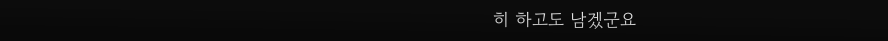히 하고도 남겠군요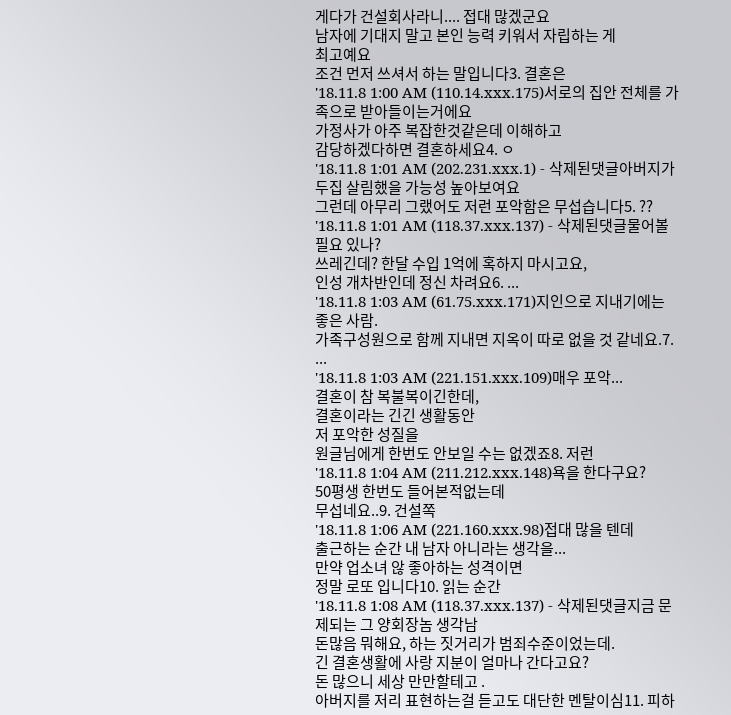게다가 건설회사라니.... 접대 많겠군요
남자에 기대지 말고 본인 능력 키워서 자립하는 게
최고예요
조건 먼저 쓰셔서 하는 말입니다3. 결혼은
'18.11.8 1:00 AM (110.14.xxx.175)서로의 집안 전체를 가족으로 받아들이는거에요
가정사가 아주 복잡한것같은데 이해하고
감당하겠다하면 결혼하세요4. ㅇ
'18.11.8 1:01 AM (202.231.xxx.1) - 삭제된댓글아버지가 두집 살림했을 가능성 높아보여요
그런데 아무리 그랬어도 저런 포악함은 무섭습니다5. ??
'18.11.8 1:01 AM (118.37.xxx.137) - 삭제된댓글물어볼 필요 있나?
쓰레긴데? 한달 수입 1억에 혹하지 마시고요,
인성 개차반인데 정신 차려요6. ...
'18.11.8 1:03 AM (61.75.xxx.171)지인으로 지내기에는 좋은 사람.
가족구성원으로 함께 지내면 지옥이 따로 없을 것 같네요.7. ...
'18.11.8 1:03 AM (221.151.xxx.109)매우 포악...
결혼이 참 복불복이긴한데,
결혼이라는 긴긴 생활동안
저 포악한 성질을
원글님에게 한번도 안보일 수는 없겠죠8. 저런
'18.11.8 1:04 AM (211.212.xxx.148)욕을 한다구요?
50평생 한번도 들어본적없는데
무섭네요..9. 건설쪽
'18.11.8 1:06 AM (221.160.xxx.98)접대 많을 텐데
출근하는 순간 내 남자 아니라는 생각을...
만약 업소녀 않 좋아하는 성격이면
정말 로또 입니다10. 읽는 순간
'18.11.8 1:08 AM (118.37.xxx.137) - 삭제된댓글지금 문제되는 그 양회장놈 생각남
돈많음 뭐해요, 하는 짓거리가 범죄수준이었는데.
긴 결혼생활에 사랑 지분이 얼마나 간다고요?
돈 많으니 세상 만만할테고 .
아버지를 저리 표현하는걸 듣고도 대단한 멘탈이심11. 피하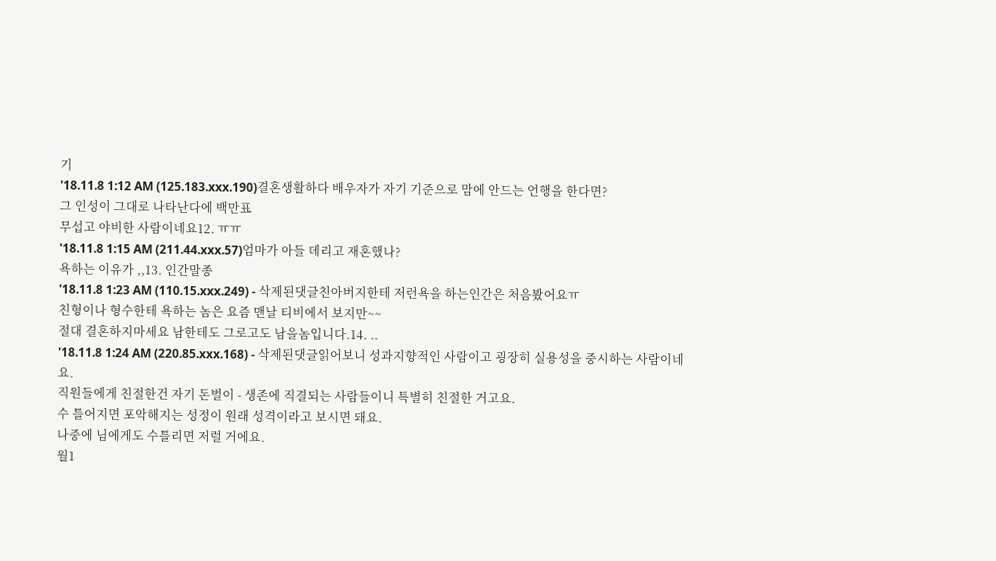기
'18.11.8 1:12 AM (125.183.xxx.190)결혼생활하다 배우자가 자기 기준으로 맘에 안드는 언행을 한다면?
그 인성이 그대로 나타난다에 백만표
무섭고 야비한 사람이네요12. ㅠㅠ
'18.11.8 1:15 AM (211.44.xxx.57)엄마가 아들 데리고 재혼했나?
욕하는 이유가 ,,13. 인간말종
'18.11.8 1:23 AM (110.15.xxx.249) - 삭제된댓글친아버지한테 저런욕을 하는인간은 처음봤어요ㅠ
친형이나 형수한테 욕하는 놈은 요즘 맨날 티비에서 보지만~~
절대 결혼하지마세요 남한테도 그로고도 남을놈입니다.14. ..
'18.11.8 1:24 AM (220.85.xxx.168) - 삭제된댓글읽어보니 성과지향적인 사람이고 굉장히 실용성을 중시하는 사람이네요.
직원들에게 친절한건 자기 돈벌이 - 생존에 직결되는 사람들이니 특별히 친절한 거고요.
수 틀어지면 포악해지는 성정이 원래 성격이라고 보시면 돼요.
나중에 님에게도 수틀리면 저럴 거에요.
월1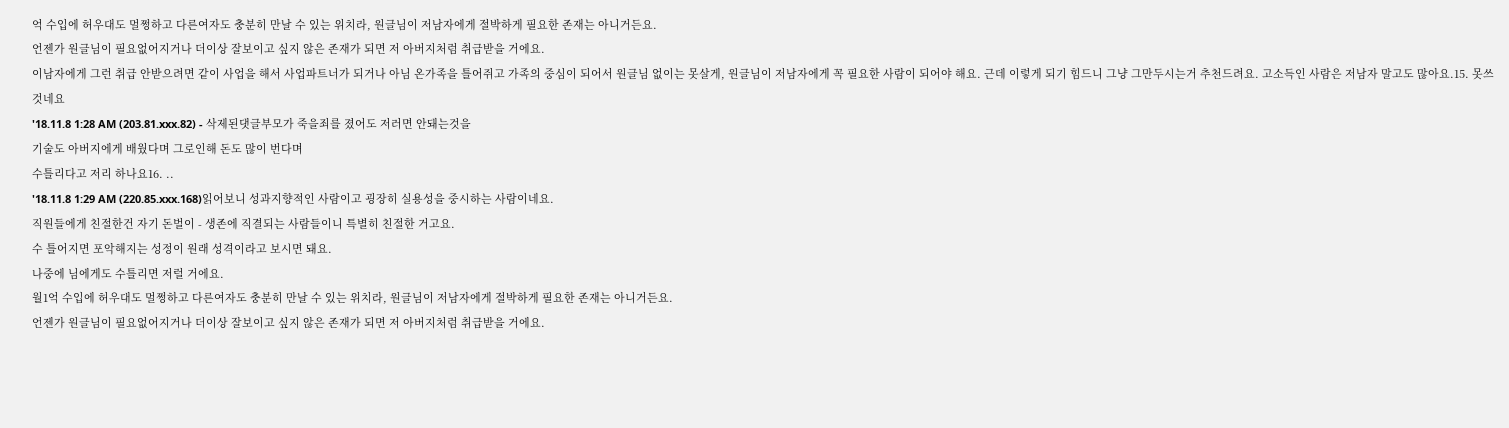억 수입에 허우대도 멀쩡하고 다른여자도 충분히 만날 수 있는 위치라, 원글님이 저남자에게 절박하게 필요한 존재는 아니거든요.
언젠가 원글님이 필요없어지거나 더이상 잘보이고 싶지 않은 존재가 되면 저 아버지처럼 취급받을 거에요.
이남자에게 그런 취급 안받으려면 같이 사업을 해서 사업파트너가 되거나 아님 온가족을 틀어쥐고 가족의 중심이 되어서 원글님 없이는 못살게, 원글님이 저남자에게 꼭 필요한 사람이 되어야 해요. 근데 이렇게 되기 힘드니 그냥 그만두시는거 추천드려요. 고소득인 사람은 저남자 말고도 많아요.15. 못쓰것네요
'18.11.8 1:28 AM (203.81.xxx.82) - 삭제된댓글부모가 죽을죄를 졌어도 저러면 안돼는것을
기술도 아버지에게 배웠다며 그로인해 돈도 많이 번다며
수틀리다고 저리 하나요16. ..
'18.11.8 1:29 AM (220.85.xxx.168)읽어보니 성과지향적인 사람이고 굉장히 실용성을 중시하는 사람이네요.
직원들에게 친절한건 자기 돈벌이 - 생존에 직결되는 사람들이니 특별히 친절한 거고요.
수 틀어지면 포악해지는 성정이 원래 성격이라고 보시면 돼요.
나중에 님에게도 수틀리면 저럴 거에요.
월1억 수입에 허우대도 멀쩡하고 다른여자도 충분히 만날 수 있는 위치라, 원글님이 저남자에게 절박하게 필요한 존재는 아니거든요.
언젠가 원글님이 필요없어지거나 더이상 잘보이고 싶지 않은 존재가 되면 저 아버지처럼 취급받을 거에요.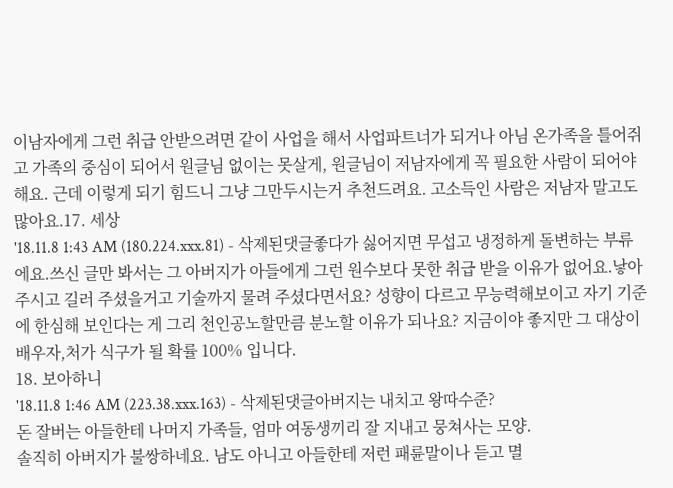이남자에게 그런 취급 안받으려면 같이 사업을 해서 사업파트너가 되거나 아님 온가족을 틀어쥐고 가족의 중심이 되어서 원글님 없이는 못살게, 원글님이 저남자에게 꼭 필요한 사람이 되어야 해요. 근데 이렇게 되기 힘드니 그냥 그만두시는거 추천드려요. 고소득인 사람은 저남자 말고도 많아요.17. 세상
'18.11.8 1:43 AM (180.224.xxx.81) - 삭제된댓글좋다가 싫어지면 무섭고 냉정하게 돌변하는 부류에요.쓰신 글만 봐서는 그 아버지가 아들에게 그런 원수보다 못한 취급 받을 이유가 없어요.낳아 주시고 길러 주셨을거고 기술까지 물려 주셨다면서요? 성향이 다르고 무능력해보이고 자기 기준에 한심해 보인다는 게 그리 천인공노할만큼 분노할 이유가 되나요? 지금이야 좋지만 그 대상이 배우자,처가 식구가 될 확률 100% 입니다.
18. 보아하니
'18.11.8 1:46 AM (223.38.xxx.163) - 삭제된댓글아버지는 내치고 왕따수준?
돈 잘버는 아들한테 나머지 가족들, 엄마 여동생끼리 잘 지내고 뭉쳐사는 모양.
솔직히 아버지가 불쌍하네요. 남도 아니고 아들한테 저런 패륜말이나 듣고 멸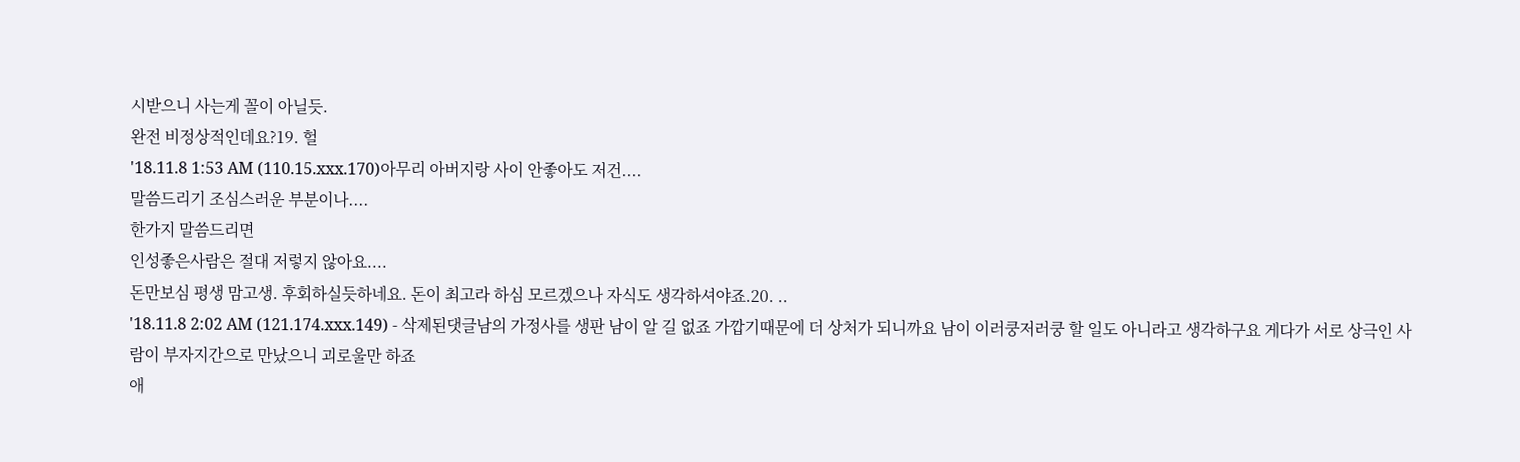시받으니 사는게 꼴이 아닐듯.
완전 비정상적인데요?19. 헐
'18.11.8 1:53 AM (110.15.xxx.170)아무리 아버지랑 사이 안좋아도 저건....
말씀드리기 조심스러운 부분이나....
한가지 말씀드리면
인성좋은사람은 절대 저렇지 않아요....
돈만보심 평생 맘고생. 후회하실듯하네요. 돈이 최고라 하심 모르겠으나 자식도 생각하셔야죠.20. ..
'18.11.8 2:02 AM (121.174.xxx.149) - 삭제된댓글남의 가정사를 생판 남이 알 길 없죠 가깝기때문에 더 상처가 되니까요 남이 이러쿵저러쿵 할 일도 아니라고 생각하구요 게다가 서로 상극인 사람이 부자지간으로 만났으니 괴로울만 하죠
애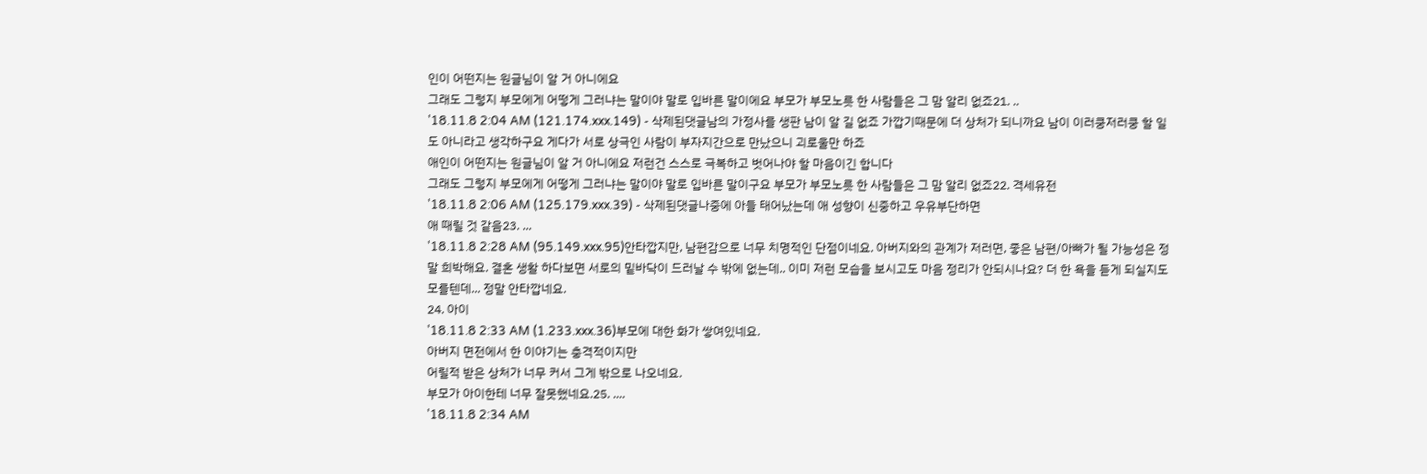인이 어떤지는 원글님이 알 거 아니에요
그래도 그렇지 부모에게 어떻게 그러냐는 말이야 말로 입바른 말이에요 부모가 부모노릇 한 사람들은 그 맘 알리 없죠21. ..
'18.11.8 2:04 AM (121.174.xxx.149) - 삭제된댓글남의 가정사를 생판 남이 알 길 없죠 가깝기때문에 더 상처가 되니까요 남이 이러쿵저러쿵 할 일도 아니라고 생각하구요 게다가 서로 상극인 사람이 부자지간으로 만났으니 괴로울만 하죠
애인이 어떤지는 원글님이 알 거 아니에요 저런건 스스로 극복하고 벗어나야 할 마음이긴 합니다
그래도 그렇지 부모에게 어떻게 그러냐는 말이야 말로 입바른 말이구요 부모가 부모노릇 한 사람들은 그 맘 알리 없죠22. 격세유전
'18.11.8 2:06 AM (125.179.xxx.39) - 삭제된댓글나중에 아들 태어났는데 애 성향이 신중하고 우유부단하면
애 때릴 것 같음23. ...
'18.11.8 2:28 AM (95.149.xxx.95)안타깝지만, 남편감으로 너무 치명적인 단점이네요. 아버지와의 관계가 저러면, 좋은 남편/아빠가 될 가능성은 정말 희박해요. 결혼 생활 하다보면 서로의 밑바닥이 드러날 수 밖에 없는데.. 이미 저런 모습을 보시고도 마음 정리가 안되시나요? 더 한 욕을 듣게 되실지도 모를텐데... 정말 안타깝네요.
24. 아이
'18.11.8 2:33 AM (1.233.xxx.36)부모에 대한 화가 쌓여있네요.
아버지 면전에서 한 이야기는 충격적이지만
어릴적 받은 상처가 너무 커서 그게 밖으로 나오네요.
부모가 아이한테 너무 잘못했네요.25. ....
'18.11.8 2:34 AM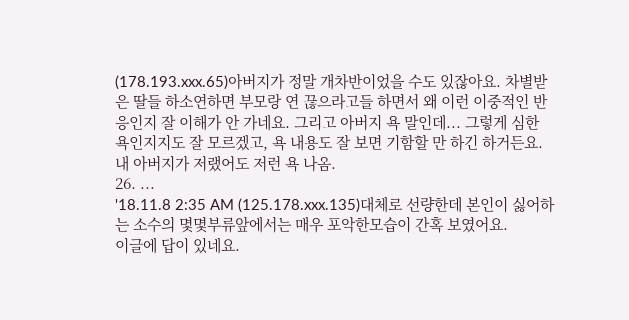(178.193.xxx.65)아버지가 정말 개차반이었을 수도 있잖아요. 차별받은 딸들 하소연하면 부모랑 연 끊으라고들 하면서 왜 이런 이중적인 반응인지 잘 이해가 안 가네요. 그리고 아버지 욕 말인데... 그렇게 심한 욕인지지도 잘 모르겠고, 욕 내용도 잘 보면 기함할 만 하긴 하거든요. 내 아버지가 저랬어도 저런 욕 나옴.
26. ...
'18.11.8 2:35 AM (125.178.xxx.135)대체로 선량한데 본인이 싫어하는 소수의 몇몇부류앞에서는 매우 포악한모습이 간혹 보였어요.
이글에 답이 있네요.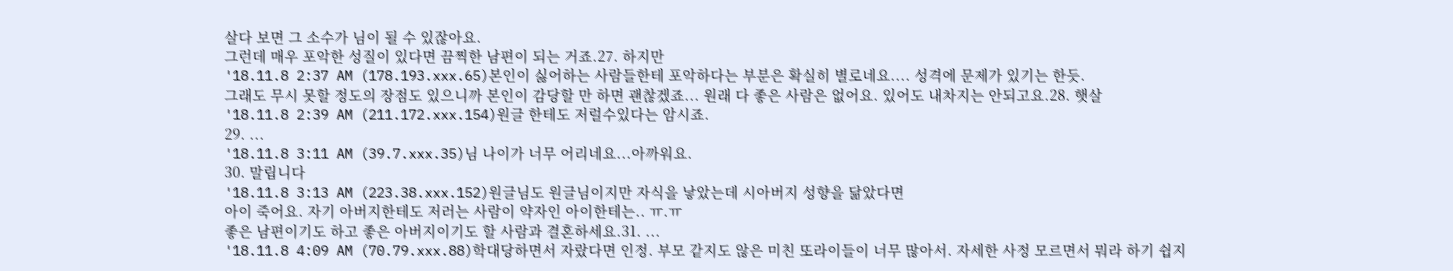살다 보면 그 소수가 님이 될 수 있잖아요.
그런데 매우 포악한 성질이 있다면 끔찍한 남편이 되는 거죠.27. 하지만
'18.11.8 2:37 AM (178.193.xxx.65)본인이 싫어하는 사람들한테 포악하다는 부분은 확실히 별로네요.... 성격에 문제가 있기는 한듯.
그래도 무시 못할 정도의 장점도 있으니까 본인이 감당할 만 하면 괜찮겠죠... 원래 다 좋은 사람은 없어요. 있어도 내차지는 안되고요.28. 햇살
'18.11.8 2:39 AM (211.172.xxx.154)원글 한테도 저럴수있다는 암시죠.
29. ...
'18.11.8 3:11 AM (39.7.xxx.35)님 나이가 너무 어리네요...아까워요.
30. 말립니다
'18.11.8 3:13 AM (223.38.xxx.152)원글님도 원글님이지만 자식을 낳았는데 시아버지 성향을 닮았다면
아이 죽어요. 자기 아버지한테도 저러는 사람이 약자인 아이한테는.. ㅠ.ㅠ
좋은 남편이기도 하고 좋은 아버지이기도 할 사람과 결혼하세요.31. ...
'18.11.8 4:09 AM (70.79.xxx.88)학대당하면서 자랐다면 인정. 부모 같지도 않은 미친 또라이들이 너무 많아서. 자세한 사정 모르면서 뭐라 하기 쉽지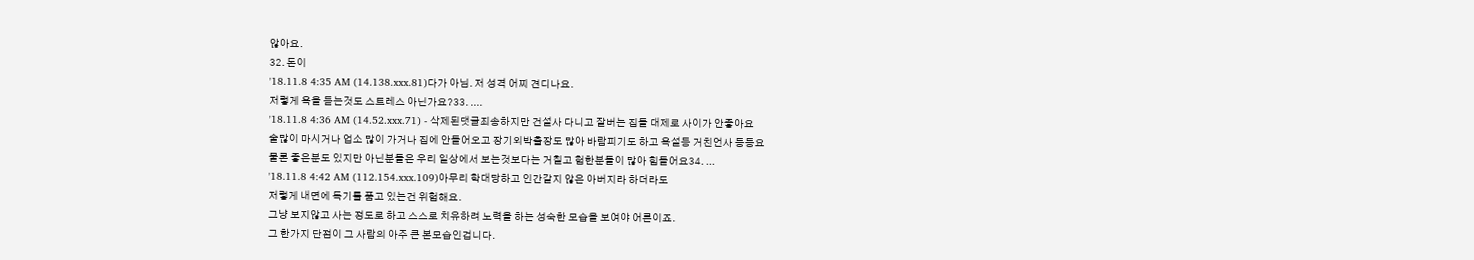않아요.
32. 돈이
'18.11.8 4:35 AM (14.138.xxx.81)다가 아님. 저 성격 어찌 견디나요.
저렇게 욕을 듣는것도 스트레스 아닌가요?33. ....
'18.11.8 4:36 AM (14.52.xxx.71) - 삭제된댓글죄송하지만 건설사 다니고 잘버는 집들 대제로 사이가 안좋아요
술많이 마시거나 업소 많이 가거나 집에 안들어오고 장기외박출장도 많아 바람피기도 하고 욕설등 거친언사 등등요
물론 좋은분도 있지만 아닌분들은 우리 일상에서 보는것보다는 거칠고 험한분들이 많아 힘들어요34. ...
'18.11.8 4:42 AM (112.154.xxx.109)아무리 학대당하고 인간같지 않은 아버지라 하더라도
저렇게 내면에 독기를 품고 있는건 위험해요.
그냥 보지않고 사는 정도로 하고 스스로 치유하려 노력을 하는 성숙한 모습을 보여야 어른이죠.
그 한가지 단점이 그 사람의 아주 큰 본모습인겁니다.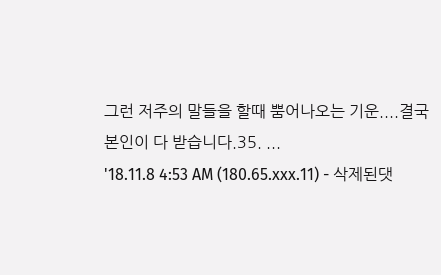그런 저주의 말들을 할때 뿜어나오는 기운....결국 본인이 다 받습니다.35. ...
'18.11.8 4:53 AM (180.65.xxx.11) - 삭제된댓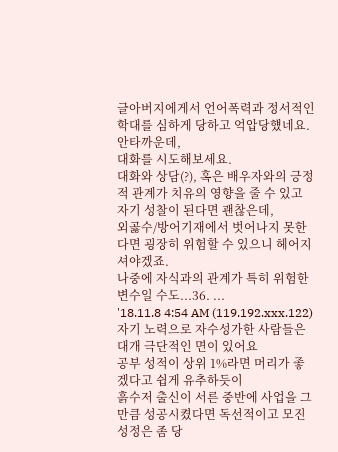글아버지에게서 언어폭력과 정서적인 학대를 심하게 당하고 억압당헀네요.
안타까운데,
대화를 시도해보세요.
대화와 상담(?), 혹은 배우자와의 긍정적 관계가 치유의 영향을 줄 수 있고 자기 성찰이 된다면 괜찮은데,
외곯수/방어기재에서 벗어나지 못한다면 굉장히 위험할 수 있으니 헤어지셔야겠죠.
나중에 자식과의 관계가 특히 위험한 변수일 수도...36. ...
'18.11.8 4:54 AM (119.192.xxx.122)자기 노력으로 자수성가한 사람들은 대개 극단적인 면이 있어요
공부 성적이 상위 1%라면 머리가 좋겠다고 쉽게 유추하듯이
흙수저 출신이 서른 중반에 사업을 그만큼 성공시켰다면 독선적이고 모진 성정은 좀 당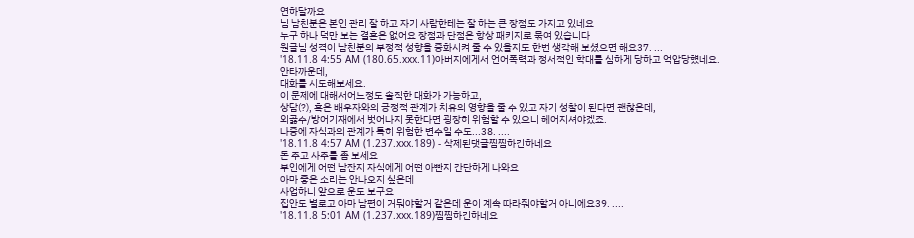연하달까요
님 남친분은 본인 관리 잘 하고 자기 사람한테는 잘 하는 큰 장점도 가지고 있네요
누구 하나 덕만 보는 결혼은 없어요 장점과 단점은 항상 패키지로 묶여 있습니다
원글님 성격이 남친분의 부정적 성향을 중화시켜 줄 수 있을지도 한번 생각해 보셨으면 해요37. ...
'18.11.8 4:55 AM (180.65.xxx.11)아버지에게서 언어폭력과 정서적인 학대를 심하게 당하고 억압당헀네요.
안타까운데,
대화를 시도해보세요.
이 문제에 대해서어느정도 솔직한 대화가 가능하고,
상담(?), 혹은 배우자와의 긍정적 관계가 치유의 영향을 줄 수 있고 자기 성찰이 된다면 괜찮은데,
외곯수/방어기재에서 벗어나지 못한다면 굉장히 위험할 수 있으니 헤어지셔야겠죠.
나중에 자식과의 관계가 특히 위험한 변수일 수도...38. ....
'18.11.8 4:57 AM (1.237.xxx.189) - 삭제된댓글찜찜하긴하네요
돈 주고 사주를 좀 보세요
부인에게 어떤 남잔지 자식에게 어떤 아빤지 간단하게 나와요
아마 좋은 소리는 안나오지 싶은데
사업하니 앞으로 운도 보구요
집안도 별로고 아마 남편이 거둬야할거 같은데 운이 계속 따라줘야할거 아니에요39. ....
'18.11.8 5:01 AM (1.237.xxx.189)찜찜하긴하네요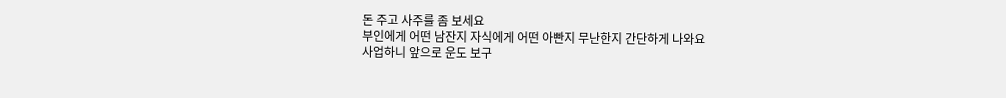돈 주고 사주를 좀 보세요
부인에게 어떤 남잔지 자식에게 어떤 아빤지 무난한지 간단하게 나와요
사업하니 앞으로 운도 보구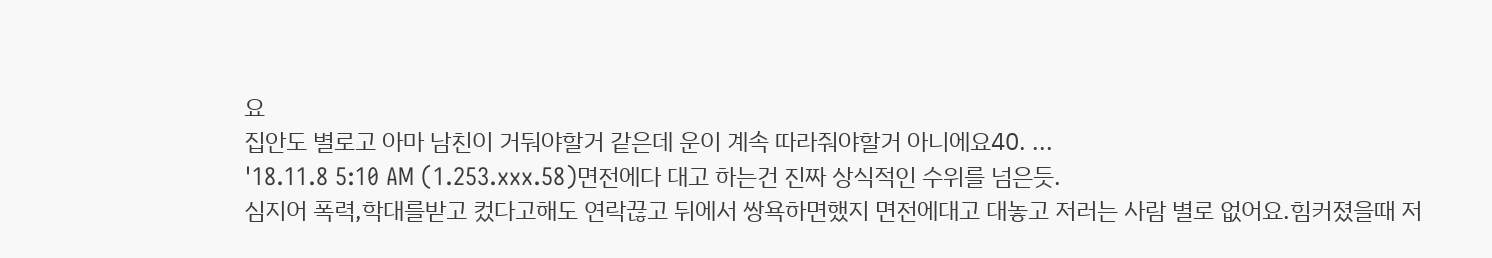요
집안도 별로고 아마 남친이 거둬야할거 같은데 운이 계속 따라줘야할거 아니에요40. ...
'18.11.8 5:10 AM (1.253.xxx.58)면전에다 대고 하는건 진짜 상식적인 수위를 넘은듯.
심지어 폭력,학대를받고 컸다고해도 연락끊고 뒤에서 쌍욕하면했지 면전에대고 대놓고 저러는 사람 별로 없어요.힘커졌을때 저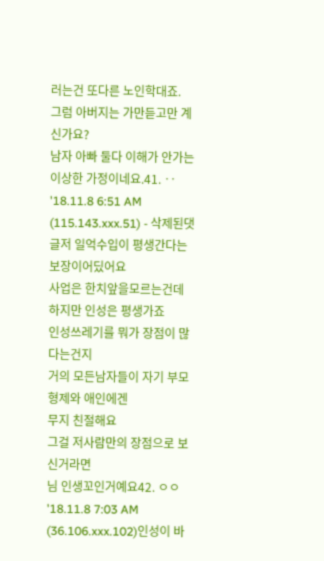러는건 또다른 노인학대죠.
그럼 아버지는 가만듣고만 계신가요?
남자 아빠 둘다 이해가 안가는 이상한 가정이네요.41. ‥
'18.11.8 6:51 AM (115.143.xxx.51) - 삭제된댓글저 일억수입이 평생간다는 보장이어딨어요
사업은 한치앞을모르는건데
하지만 인성은 평생가죠
인성쓰레기를 뭐가 장점이 많다는건지
거의 모든남자들이 자기 부모형제와 애인에겐
무지 친절해요
그걸 저사람만의 장점으로 보신거라면
님 인생꼬인거예요42. ㅇㅇ
'18.11.8 7:03 AM (36.106.xxx.102)인성이 바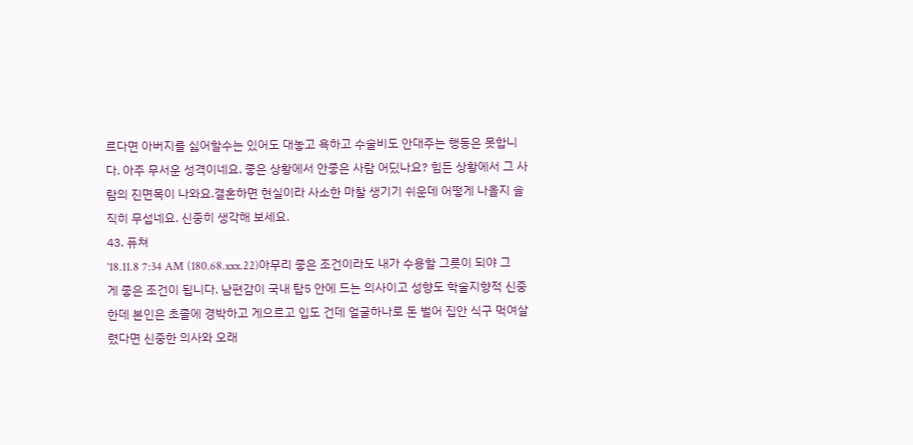르다면 아버지를 싫어할수는 있어도 대놓고 욕하고 수술비도 안대주는 행동은 못합니다. 아주 무서운 성격이네요. 좋은 상황에서 안좋은 사람 어딨나요? 힘든 상황에서 그 사람의 진면목이 나와요.결혼하면 현실이라 사소한 마찰 생기기 쉬운데 어떻게 나올지 솔직히 무섭네요. 신중히 생각해 보세요.
43. 퓨쳐
'18.11.8 7:34 AM (180.68.xxx.22)아무리 좋은 조건이라도 내가 수용할 그릇이 되야 그게 좋은 조건이 됩니다. 남편감이 국내 탑5 안에 드는 의사이고 성향도 학술지향적 신중한데 본인은 초졸에 경박하고 게으르고 입도 건데 얼굴하나로 돈 벌어 집안 식구 먹여살렸다면 신중한 의사와 오래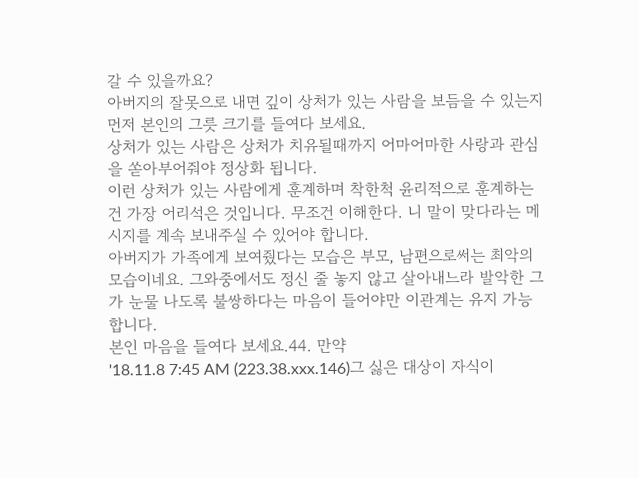갈 수 있을까요?
아버지의 잘못으로 내면 깊이 상처가 있는 사람을 보듬을 수 있는지 먼저 본인의 그릇 크기를 들여다 보세요.
상처가 있는 사람은 상처가 치유될때까지 어마어마한 사랑과 관심을 쏟아부어줘야 정상화 됩니다.
이런 상처가 있는 사람에게 훈계하며 착한척 윤리적으로 훈계하는 건 가장 어리석은 것입니다. 무조건 이해한다. 니 말이 맞다라는 메시지를 계속 보내주실 수 있어야 합니다.
아버지가 가족에게 보여줬다는 모습은 부모, 남편으로써는 최악의 모습이네요. 그와중에서도 정신 줄 놓지 않고 살아내느라 발악한 그가 눈물 나도록 불쌍하다는 마음이 들어야만 이관계는 유지 가능합니다.
본인 마음을 들여다 보세요.44. 만약
'18.11.8 7:45 AM (223.38.xxx.146)그 싫은 대상이 자식이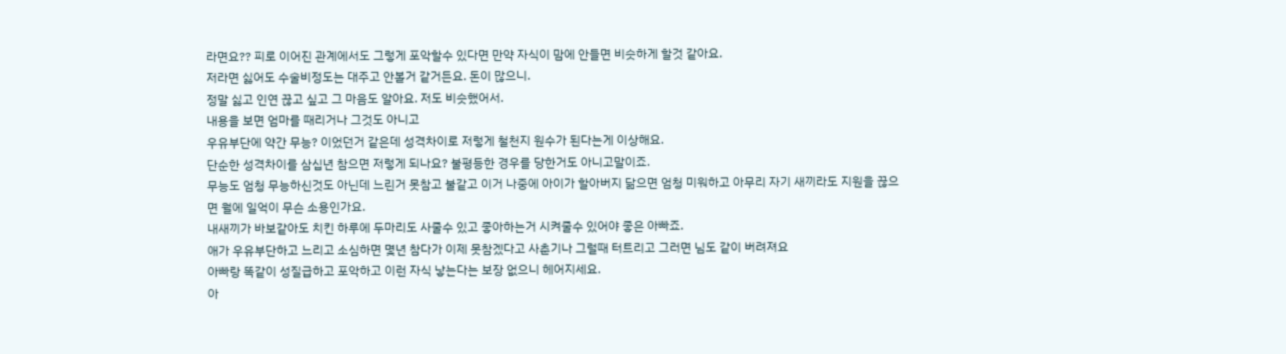라면요?? 피로 이어진 관계에서도 그렇게 포악할수 있다면 만약 자식이 맘에 안들면 비슷하게 할것 같아요.
저라면 싫어도 수술비정도는 대주고 안볼거 같거든요. 돈이 많으니.
정말 싫고 인연 끊고 싶고 그 마음도 알아요. 저도 비슷했어서.
내용을 보면 엄마를 때리거나 그것도 아니고
우유부단에 약간 무능? 이었던거 같은데 성격차이로 저렇게 철천지 원수가 된다는게 이상해요.
단순한 성격차이를 삼십년 참으면 저렇게 되나요? 불평등한 경우를 당한거도 아니고말이죠.
무능도 엄청 무능하신것도 아닌데 느린거 못참고 불같고 이거 나중에 아이가 할아버지 닮으면 엄청 미워하고 아무리 자기 새끼라도 지원을 끊으면 월에 일억이 무슨 소용인가요.
내새끼가 바보같아도 치킨 하루에 두마리도 사줄수 있고 좋아하는거 시켜줄수 있어야 좋은 아빠죠.
애가 우유부단하고 느리고 소심하면 몇년 참다가 이제 못참겠다고 사춘기나 그럴때 터트리고 그러면 님도 같이 버려져요
아빠랑 똑같이 성질급하고 포악하고 이런 자식 낳는다는 보장 없으니 헤어지세요.
아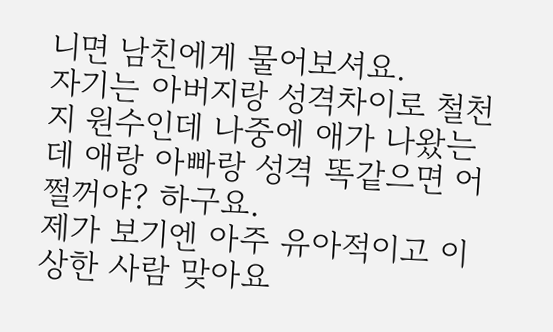니면 남친에게 물어보셔요.
자기는 아버지랑 성격차이로 철천지 원수인데 나중에 애가 나왔는데 애랑 아빠랑 성격 똑같으면 어쩔꺼야? 하구요.
제가 보기엔 아주 유아적이고 이상한 사람 맞아요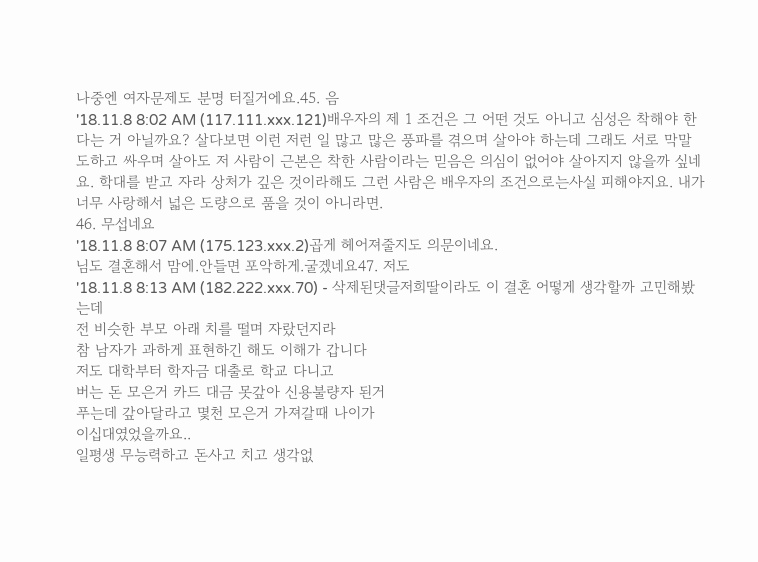나중엔 여자문제도 분명 터질거에요.45. 음
'18.11.8 8:02 AM (117.111.xxx.121)배우자의 제 1 조건은 그 어떤 것도 아니고 심성은 착해야 한다는 거 아닐까요? 살다보면 이런 저런 일 많고 많은 풍파를 겪으며 살아야 하는데 그래도 서로 막말도하고 싸우며 살아도 저 사람이 근본은 착한 사람이라는 믿음은 의심이 없어야 살아지지 않을까 싶네요. 학대를 받고 자라 상처가 깊은 것이라해도 그런 사람은 배우자의 조건으로는사실 피해야지요. 내가 너무 사랑해서 넓은 도량으로 품을 것이 아니라면.
46. 무섭네요
'18.11.8 8:07 AM (175.123.xxx.2)곱게 헤어져줄지도 의문이네요.
님도 결혼해서 맘에.안들면 포악하게.굴겠네요47. 저도
'18.11.8 8:13 AM (182.222.xxx.70) - 삭제된댓글저희딸이라도 이 결혼 어떻게 생각할까 고민해봤는데
전 비슷한 부모 아래 치를 떨며 자랐던지라
참 남자가 과하게 표현하긴 해도 이해가 갑니다
저도 대학부터 학자금 대출로 학교 다니고
버는 돈 모은거 카드 대금 못갚아 신용불량자 된거
푸는데 갚아달라고 몇천 모은거 가져갈때 나이가
이십대였었을까요..
일평생 무능력하고 돈사고 치고 생각없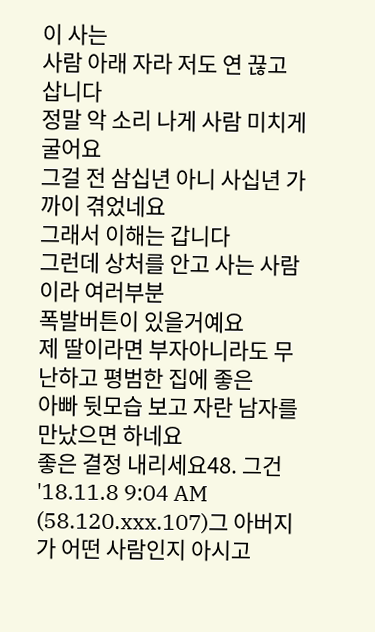이 사는
사람 아래 자라 저도 연 끊고 삽니다
정말 악 소리 나게 사람 미치게 굴어요
그걸 전 삼십년 아니 사십년 가까이 겪었네요
그래서 이해는 갑니다
그런데 상처를 안고 사는 사람이라 여러부분
폭발버튼이 있을거예요
제 딸이라면 부자아니라도 무난하고 평범한 집에 좋은
아빠 뒷모습 보고 자란 남자를 만났으면 하네요
좋은 결정 내리세요48. 그건
'18.11.8 9:04 AM (58.120.xxx.107)그 아버지가 어떤 사람인지 아시고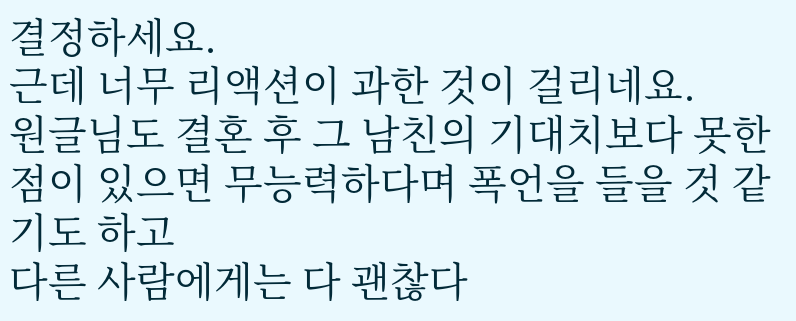결정하세요.
근데 너무 리액션이 과한 것이 걸리네요.
원글님도 결혼 후 그 남친의 기대치보다 못한 점이 있으면 무능력하다며 폭언을 들을 것 같기도 하고
다른 사람에게는 다 괜찮다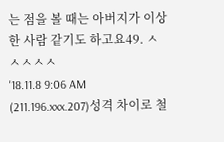는 점을 볼 때는 아버지가 이상한 사람 같기도 하고요49. ㅅㅅㅅㅅㅅ
'18.11.8 9:06 AM (211.196.xxx.207)성격 차이로 철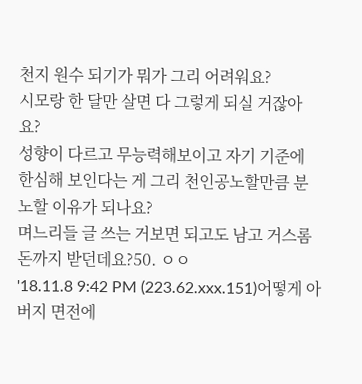천지 원수 되기가 뭐가 그리 어려워요?
시모랑 한 달만 살면 다 그렇게 되실 거잖아요?
성향이 다르고 무능력해보이고 자기 기준에 한심해 보인다는 게 그리 천인공노할만큼 분노할 이유가 되나요?
며느리들 글 쓰는 거보면 되고도 남고 거스롬돈까지 받던데요?50. ㅇㅇ
'18.11.8 9:42 PM (223.62.xxx.151)어떻게 아버지 면전에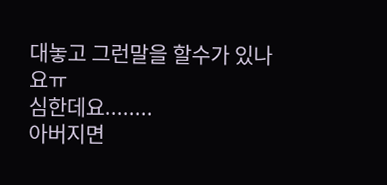대놓고 그런말을 할수가 있나요ㅠ
심한데요........
아버지면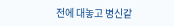전에 대놓고 병신같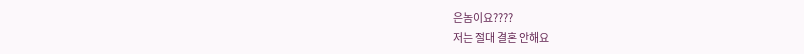은놈이요????
저는 절대 결혼 안해요